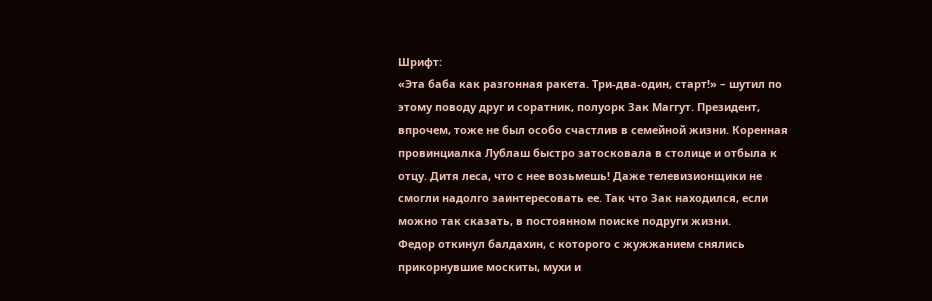Шрифт:
«Эта баба как разгонная ракета. Три-два-один, старт!» – шутил по этому поводу друг и соратник, полуорк Зак Маггут. Президент, впрочем, тоже не был особо счастлив в семейной жизни. Коренная провинциалка Лублаш быстро затосковала в столице и отбыла к отцу. Дитя леса, что с нее возьмешь! Даже телевизионщики не смогли надолго заинтересовать ее. Так что Зак находился, если можно так сказать, в постоянном поиске подруги жизни.
Федор откинул балдахин, с которого с жужжанием снялись прикорнувшие москиты, мухи и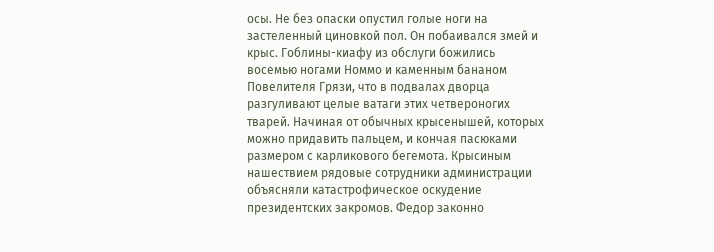осы. Не без опаски опустил голые ноги на застеленный циновкой пол. Он побаивался змей и крыс. Гоблины-киафу из обслуги божились восемью ногами Номмо и каменным бананом Повелителя Грязи, что в подвалах дворца разгуливают целые ватаги этих четвероногих тварей. Начиная от обычных крысенышей, которых можно придавить пальцем, и кончая пасюками размером с карликового бегемота. Крысиным нашествием рядовые сотрудники администрации объясняли катастрофическое оскудение президентских закромов. Федор законно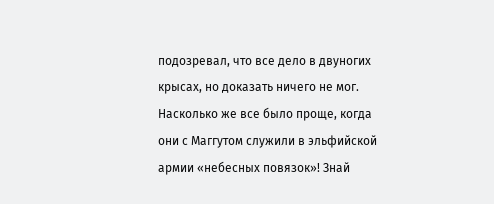подозревал, что все дело в двуногих крысах, но доказать ничего не мог.
Насколько же все было проще, когда они с Маггутом служили в эльфийской армии «небесных повязок»! Знай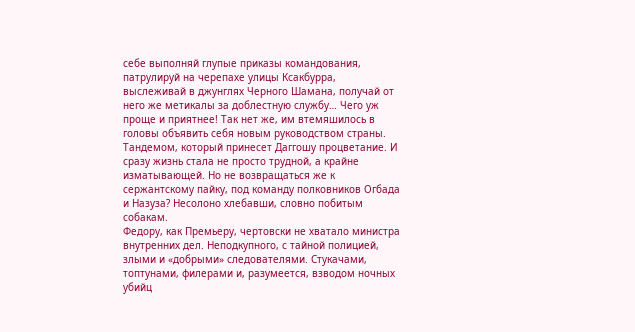себе выполняй глупые приказы командования, патрулируй на черепахе улицы Ксакбурра, выслеживай в джунглях Черного Шамана, получай от него же метикалы за доблестную службу… Чего уж проще и приятнее! Так нет же, им втемяшилось в головы объявить себя новым руководством страны. Тандемом, который принесет Даггошу процветание. И сразу жизнь стала не просто трудной, а крайне изматывающей. Но не возвращаться же к сержантскому пайку, под команду полковников Огбада и Назуза? Несолоно хлебавши, словно побитым собакам.
Федору, как Премьеру, чертовски не хватало министра внутренних дел. Неподкупного, с тайной полицией, злыми и «добрыми» следователями. Стукачами, топтунами, филерами и, разумеется, взводом ночных убийц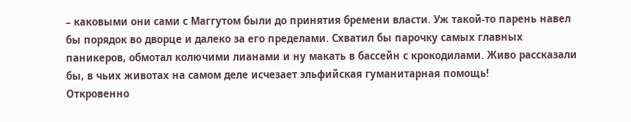– каковыми они сами с Маггутом были до принятия бремени власти. Уж такой-то парень навел бы порядок во дворце и далеко за его пределами. Схватил бы парочку самых главных паникеров, обмотал колючими лианами и ну макать в бассейн с крокодилами. Живо рассказали бы, в чьих животах на самом деле исчезает эльфийская гуманитарная помощь!
Откровенно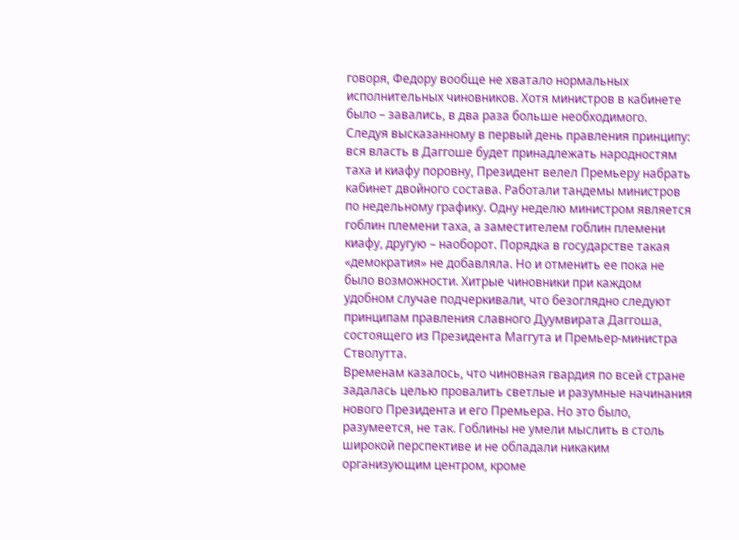говоря, Федору вообще не хватало нормальных исполнительных чиновников. Хотя министров в кабинете было – завались, в два раза больше необходимого.
Следуя высказанному в первый день правления принципу: вся власть в Даггоше будет принадлежать народностям таха и киафу поровну, Президент велел Премьеру набрать кабинет двойного состава. Работали тандемы министров по недельному графику. Одну неделю министром является гоблин племени таха, а заместителем гоблин племени киафу, другую – наоборот. Порядка в государстве такая «демократия» не добавляла. Но и отменить ее пока не было возможности. Хитрые чиновники при каждом удобном случае подчеркивали, что безоглядно следуют принципам правления славного Дуумвирата Даггоша, состоящего из Президента Маггута и Премьер-министра Стволутта.
Временам казалось, что чиновная гвардия по всей стране задалась целью провалить светлые и разумные начинания нового Президента и его Премьера. Но это было, разумеется, не так. Гоблины не умели мыслить в столь широкой перспективе и не обладали никаким организующим центром, кроме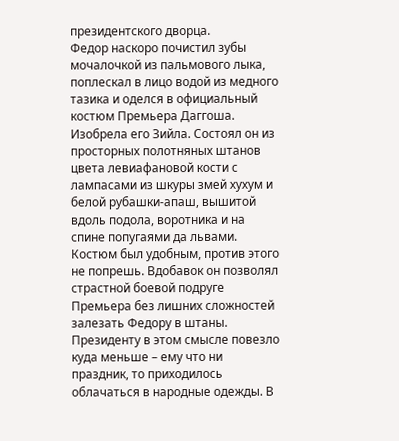президентского дворца.
Федор наскоро почистил зубы мочалочкой из пальмового лыка, поплескал в лицо водой из медного тазика и оделся в официальный костюм Премьера Даггоша. Изобрела его Зийла. Состоял он из просторных полотняных штанов цвета левиафановой кости с лампасами из шкуры змей хухум и белой рубашки-апаш, вышитой вдоль подола, воротника и на спине попугаями да львами. Костюм был удобным, против этого не попрешь. Вдобавок он позволял страстной боевой подруге Премьера без лишних сложностей залезать Федору в штаны.
Президенту в этом смысле повезло куда меньше – ему что ни праздник, то приходилось облачаться в народные одежды. В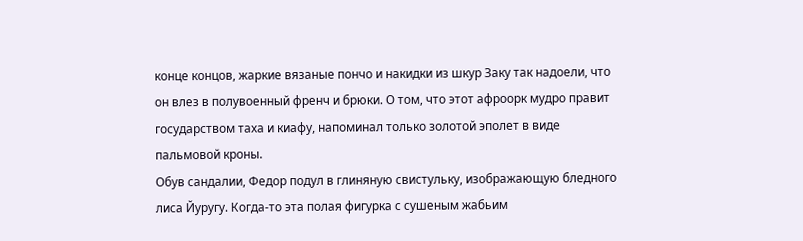конце концов, жаркие вязаные пончо и накидки из шкур Заку так надоели, что он влез в полувоенный френч и брюки. О том, что этот афроорк мудро правит государством таха и киафу, напоминал только золотой эполет в виде пальмовой кроны.
Обув сандалии, Федор подул в глиняную свистульку, изображающую бледного лиса Йуругу. Когда-то эта полая фигурка с сушеным жабьим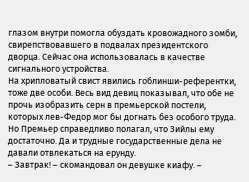глазом внутри помогла обуздать кровожадного зомби, свирепствовавшего в подвалах президентского дворца. Сейчас она использовалась в качестве сигнального устройства.
На хрипловатый свист явились гоблинши-референтки, тоже две особи. Весь вид девиц показывал, что обе не прочь изобразить серн в премьерской постели, которых лев-Федор мог бы догнать без особого труда. Но Премьер справедливо полагал, что Зийлы ему достаточно. Да и трудные государственные дела не давали отвлекаться на ерунду.
– Завтрак! – скомандовал он девушке киафу. –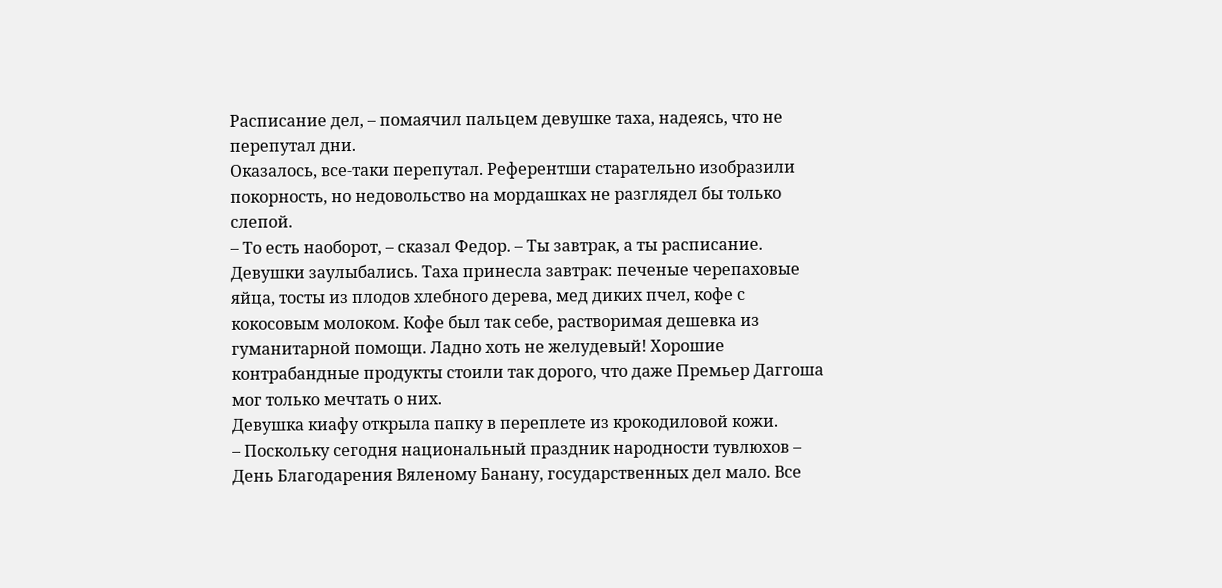Расписание дел, – помаячил пальцем девушке таха, надеясь, что не перепутал дни.
Оказалось, все-таки перепутал. Референтши старательно изобразили покорность, но недовольство на мордашках не разглядел бы только слепой.
– То есть наоборот, – сказал Федор. – Ты завтрак, а ты расписание.
Девушки заулыбались. Таха принесла завтрак: печеные черепаховые яйца, тосты из плодов хлебного дерева, мед диких пчел, кофе с кокосовым молоком. Кофе был так себе, растворимая дешевка из гуманитарной помощи. Ладно хоть не желудевый! Хорошие контрабандные продукты стоили так дорого, что даже Премьер Даггоша мог только мечтать о них.
Девушка киафу открыла папку в переплете из крокодиловой кожи.
– Поскольку сегодня национальный праздник народности тувлюхов – День Благодарения Вяленому Банану, государственных дел мало. Все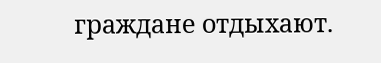граждане отдыхают.